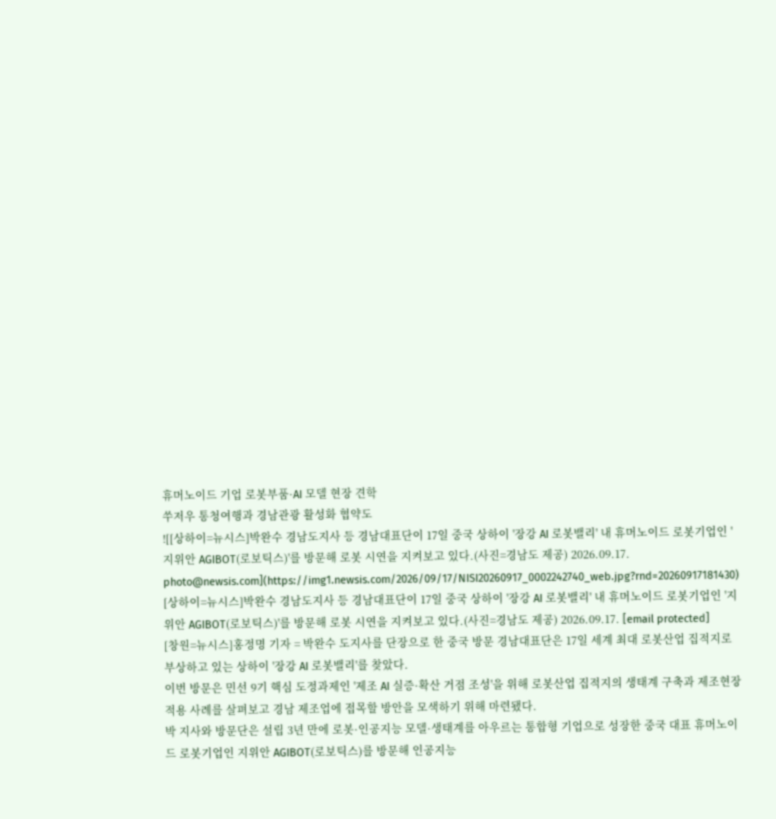휴머노이드 기업 로봇부품·AI 모델 현장 견학
쑤저우 통청여행과 경남관광 활성화 협약도
![[상하이=뉴시스]박완수 경남도지사 등 경남대표단이 17일 중국 상하이 '장강 AI 로봇밸리' 내 휴머노이드 로봇기업인 '지위안 AGIBOT(로보틱스)'를 방문해 로봇 시연을 지켜보고 있다.(사진=경남도 제공) 2026.09.17. photo@newsis.com](https://img1.newsis.com/2026/09/17/NISI20260917_0002242740_web.jpg?rnd=20260917181430)
[상하이=뉴시스]박완수 경남도지사 등 경남대표단이 17일 중국 상하이 '장강 AI 로봇밸리' 내 휴머노이드 로봇기업인 '지위안 AGIBOT(로보틱스)'를 방문해 로봇 시연을 지켜보고 있다.(사진=경남도 제공) 2026.09.17. [email protected]
[창원=뉴시스]홍정명 기자 = 박완수 도지사를 단장으로 한 중국 방문 경남대표단은 17일 세계 최대 로봇산업 집적지로 부상하고 있는 상하이 '장강 AI 로봇밸리'를 찾았다.
이번 방문은 민선 9기 핵심 도정과제인 '제조 AI 실증·확산 거점 조성'을 위해 로봇산업 집적지의 생태계 구축과 제조현장 적용 사례를 살펴보고 경남 제조업에 접목할 방안을 모색하기 위해 마련됐다.
박 지사와 방문단은 설립 3년 만에 로봇·인공지능 모델·생태계를 아우르는 통합형 기업으로 성장한 중국 대표 휴머노이드 로봇기업인 지위안 AGIBOT(로보틱스)를 방문해 인공지능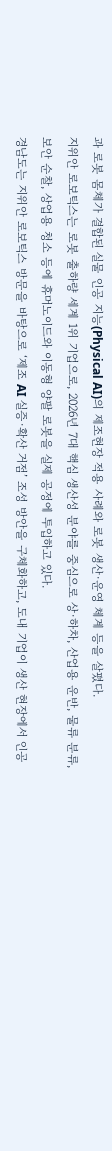과 로봇 몸체가 결합된 실물 인공 지능(Physical AI)의 제조현장 적용 사례와 로봇 생산·운영 체계 등을 살폈다.
지위안 로보틱스는 로봇 출하량 세계 1위 기업으로, 2026년 7대 핵심 생산성 분야를 중심으로 상·하차, 산업용 운반, 물류 분류, 보안 순찰, 상업용 청소 등에 휴머노이드와 이동형 양팔 로봇을 실제 공정에 투입하고 있다.
경남도는 지위안 로보틱스 방문을 바탕으로 ‘제조 AI 실증·확산 거점’ 조성 방안을 구체화하고, 도내 기업이 생산 현장에서 인공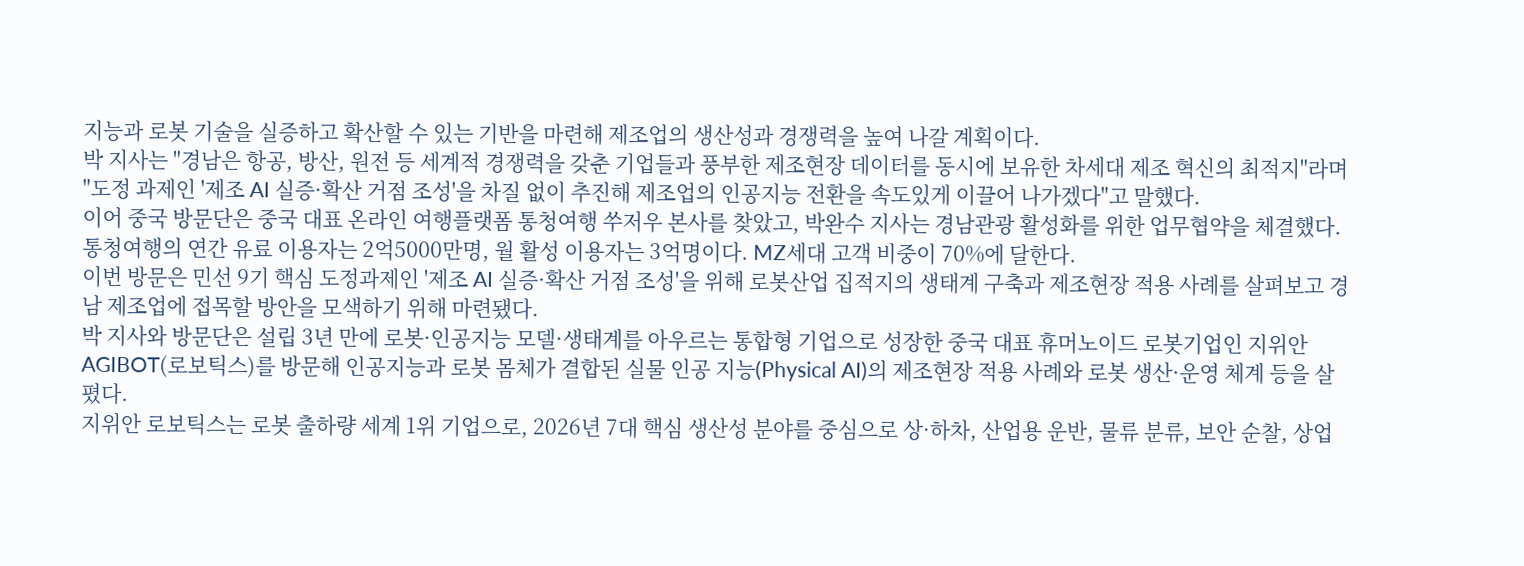지능과 로봇 기술을 실증하고 확산할 수 있는 기반을 마련해 제조업의 생산성과 경쟁력을 높여 나갈 계획이다.
박 지사는 "경남은 항공, 방산, 원전 등 세계적 경쟁력을 갖춘 기업들과 풍부한 제조현장 데이터를 동시에 보유한 차세대 제조 혁신의 최적지"라며 "도정 과제인 '제조 AI 실증·확산 거점 조성'을 차질 없이 추진해 제조업의 인공지능 전환을 속도있게 이끌어 나가겠다"고 말했다.
이어 중국 방문단은 중국 대표 온라인 여행플랫폼 통청여행 쑤저우 본사를 찾았고, 박완수 지사는 경남관광 활성화를 위한 업무협약을 체결했다.
통청여행의 연간 유료 이용자는 2억5000만명, 월 활성 이용자는 3억명이다. MZ세대 고객 비중이 70%에 달한다.
이번 방문은 민선 9기 핵심 도정과제인 '제조 AI 실증·확산 거점 조성'을 위해 로봇산업 집적지의 생태계 구축과 제조현장 적용 사례를 살펴보고 경남 제조업에 접목할 방안을 모색하기 위해 마련됐다.
박 지사와 방문단은 설립 3년 만에 로봇·인공지능 모델·생태계를 아우르는 통합형 기업으로 성장한 중국 대표 휴머노이드 로봇기업인 지위안 AGIBOT(로보틱스)를 방문해 인공지능과 로봇 몸체가 결합된 실물 인공 지능(Physical AI)의 제조현장 적용 사례와 로봇 생산·운영 체계 등을 살폈다.
지위안 로보틱스는 로봇 출하량 세계 1위 기업으로, 2026년 7대 핵심 생산성 분야를 중심으로 상·하차, 산업용 운반, 물류 분류, 보안 순찰, 상업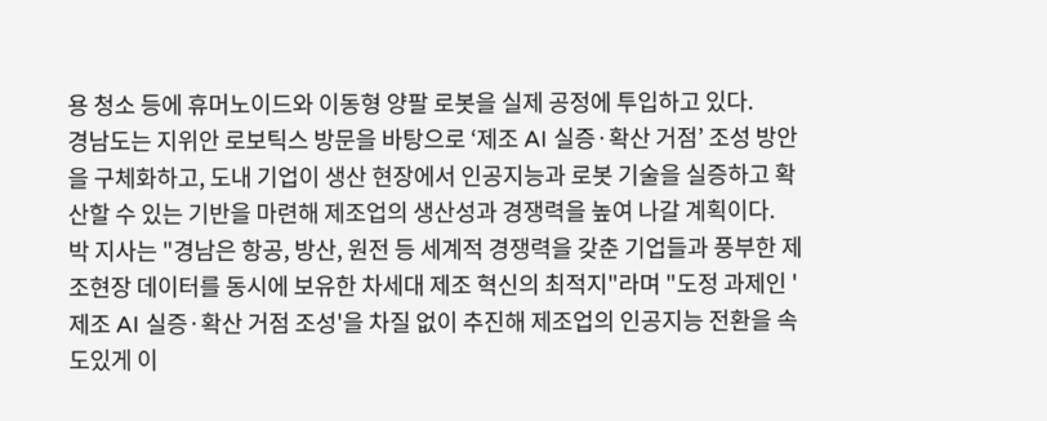용 청소 등에 휴머노이드와 이동형 양팔 로봇을 실제 공정에 투입하고 있다.
경남도는 지위안 로보틱스 방문을 바탕으로 ‘제조 AI 실증·확산 거점’ 조성 방안을 구체화하고, 도내 기업이 생산 현장에서 인공지능과 로봇 기술을 실증하고 확산할 수 있는 기반을 마련해 제조업의 생산성과 경쟁력을 높여 나갈 계획이다.
박 지사는 "경남은 항공, 방산, 원전 등 세계적 경쟁력을 갖춘 기업들과 풍부한 제조현장 데이터를 동시에 보유한 차세대 제조 혁신의 최적지"라며 "도정 과제인 '제조 AI 실증·확산 거점 조성'을 차질 없이 추진해 제조업의 인공지능 전환을 속도있게 이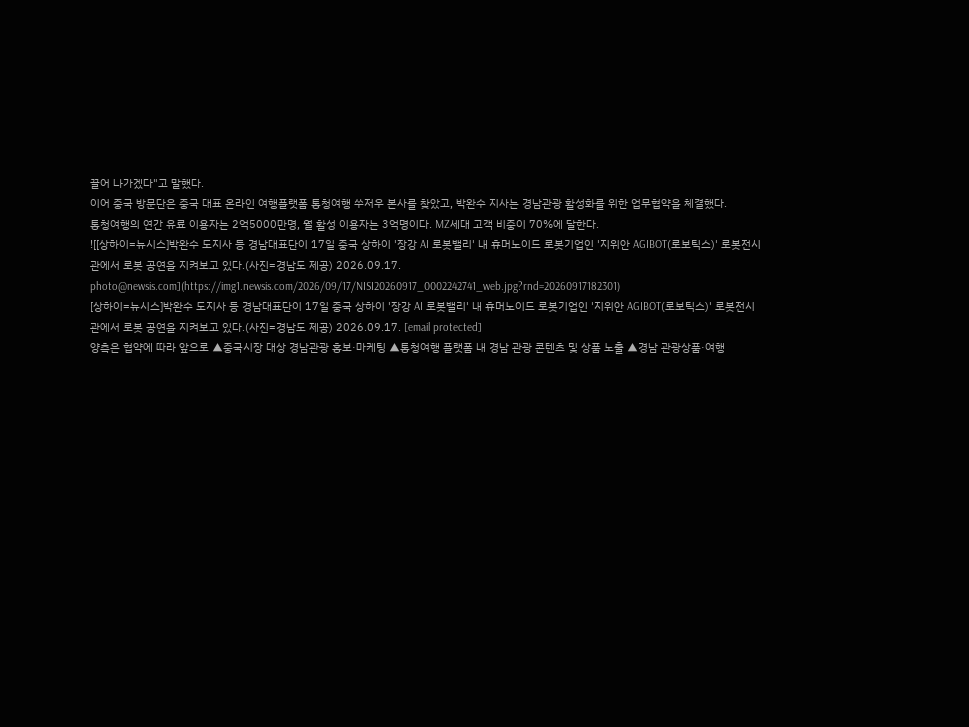끌어 나가겠다"고 말했다.
이어 중국 방문단은 중국 대표 온라인 여행플랫폼 통청여행 쑤저우 본사를 찾았고, 박완수 지사는 경남관광 활성화를 위한 업무협약을 체결했다.
통청여행의 연간 유료 이용자는 2억5000만명, 월 활성 이용자는 3억명이다. MZ세대 고객 비중이 70%에 달한다.
![[상하이=뉴시스]박완수 도지사 등 경남대표단이 17일 중국 상하이 '장강 AI 로봇밸리' 내 휴머노이드 로봇기업인 '지위안 AGIBOT(로보틱스)' 로봇전시관에서 로봇 공연을 지켜보고 있다.(사진=경남도 제공) 2026.09.17. photo@newsis.com](https://img1.newsis.com/2026/09/17/NISI20260917_0002242741_web.jpg?rnd=20260917182301)
[상하이=뉴시스]박완수 도지사 등 경남대표단이 17일 중국 상하이 '장강 AI 로봇밸리' 내 휴머노이드 로봇기업인 '지위안 AGIBOT(로보틱스)' 로봇전시관에서 로봇 공연을 지켜보고 있다.(사진=경남도 제공) 2026.09.17. [email protected]
양측은 협약에 따라 앞으로 ▲중국시장 대상 경남관광 홍보·마케팅 ▲통청여행 플랫폼 내 경남 관광 콘텐츠 및 상품 노출 ▲경남 관광상품·여행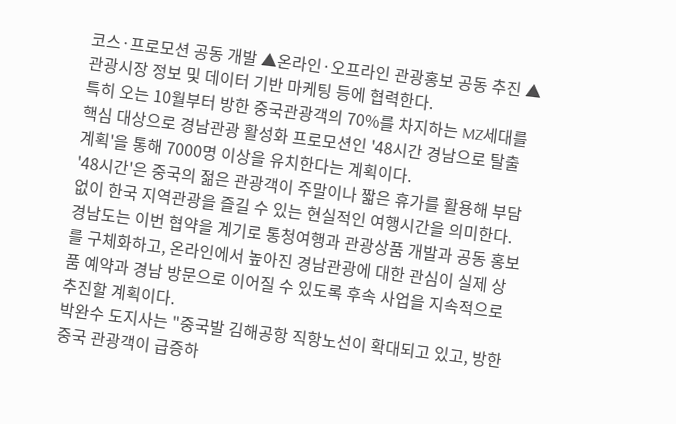코스·프로모션 공동 개발 ▲온라인·오프라인 관광홍보 공동 추진 ▲관광시장 정보 및 데이터 기반 마케팅 등에 협력한다.
특히 오는 10월부터 방한 중국관광객의 70%를 차지하는 MZ세대를 핵심 대상으로 경남관광 활성화 프로모션인 '48시간 경남으로 탈출계획'을 통해 7000명 이상을 유치한다는 계획이다.
'48시간'은 중국의 젊은 관광객이 주말이나 짧은 휴가를 활용해 부담 없이 한국 지역관광을 즐길 수 있는 현실적인 여행시간을 의미한다.
경남도는 이번 협약을 계기로 통청여행과 관광상품 개발과 공동 홍보를 구체화하고, 온라인에서 높아진 경남관광에 대한 관심이 실제 상품 예약과 경남 방문으로 이어질 수 있도록 후속 사업을 지속적으로 추진할 계획이다.
박완수 도지사는 "중국발 김해공항 직항노선이 확대되고 있고, 방한 중국 관광객이 급증하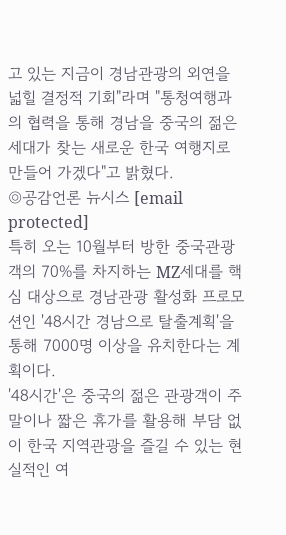고 있는 지금이 경남관광의 외연을 넓힐 결정적 기회"라며 "통청여행과의 협력을 통해 경남을 중국의 젊은 세대가 찾는 새로운 한국 여행지로 만들어 가겠다"고 밝혔다.
◎공감언론 뉴시스 [email protected]
특히 오는 10월부터 방한 중국관광객의 70%를 차지하는 MZ세대를 핵심 대상으로 경남관광 활성화 프로모션인 '48시간 경남으로 탈출계획'을 통해 7000명 이상을 유치한다는 계획이다.
'48시간'은 중국의 젊은 관광객이 주말이나 짧은 휴가를 활용해 부담 없이 한국 지역관광을 즐길 수 있는 현실적인 여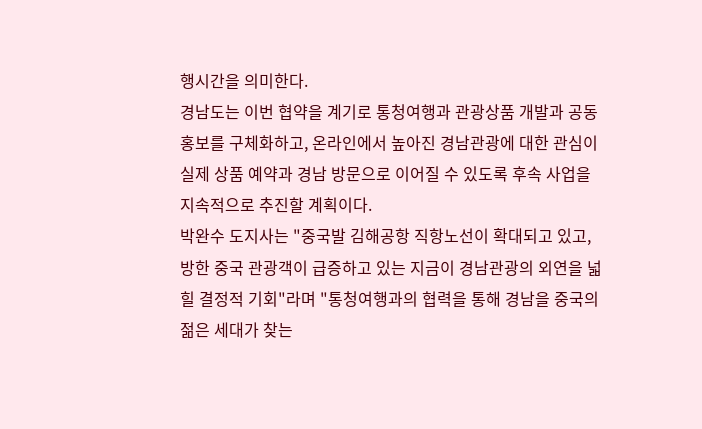행시간을 의미한다.
경남도는 이번 협약을 계기로 통청여행과 관광상품 개발과 공동 홍보를 구체화하고, 온라인에서 높아진 경남관광에 대한 관심이 실제 상품 예약과 경남 방문으로 이어질 수 있도록 후속 사업을 지속적으로 추진할 계획이다.
박완수 도지사는 "중국발 김해공항 직항노선이 확대되고 있고, 방한 중국 관광객이 급증하고 있는 지금이 경남관광의 외연을 넓힐 결정적 기회"라며 "통청여행과의 협력을 통해 경남을 중국의 젊은 세대가 찾는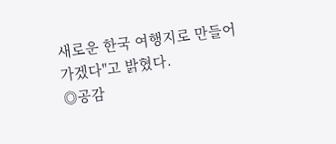새로운 한국 여행지로 만들어 가겠다"고 밝혔다.
◎공감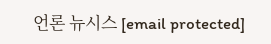언론 뉴시스 [email protected]